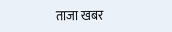ताजा खबर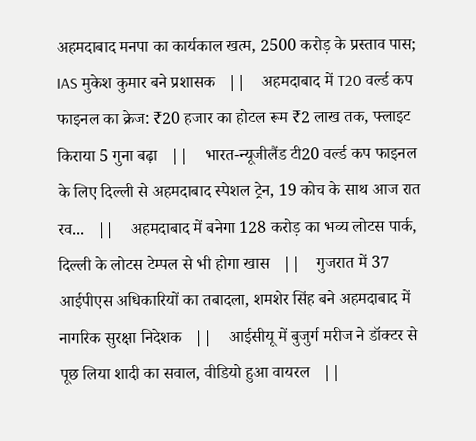अहमदाबाद मनपा का कार्यकाल खत्म, 2500 करोड़ के प्रस्ताव पास; IAS मुकेश कुमार बने प्रशासक   ||    अहमदाबाद में T20 वर्ल्ड कप फाइनल का क्रेज: ₹20 हजार का होटल रूम ₹2 लाख तक, फ्लाइट किराया 5 गुना बढ़ा   ||    भारत-न्यूजीलैंड टी20 वर्ल्ड कप फाइनल के लिए दिल्ली से अहमदाबाद स्पेशल ट्रेन, 19 कोच के साथ आज रात रव...   ||    अहमदाबाद में बनेगा 128 करोड़ का भव्य लोटस पार्क, दिल्ली के लोटस टेम्पल से भी होगा खास   ||    गुजरात में 37 आईपीएस अधिकारियों का तबादला, शमशेर सिंह बने अहमदाबाद में नागरिक सुरक्षा निदेशक   ||    आईसीयू में बुजुर्ग मरीज ने डॉक्टर से पूछ लिया शादी का सवाल, वीडियो हुआ वायरल   ||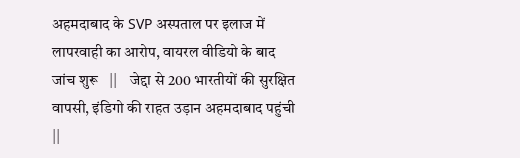अहमदाबाद के SVP अस्पताल पर इलाज में लापरवाही का आरोप, वायरल वीडियो के बाद जांच शुरू   ||    जेद्दा से 200 भारतीयों की सुरक्षित वापसी, इंडिगो की राहत उड़ान अहमदाबाद पहुंची   ||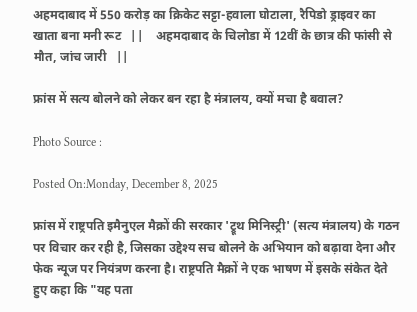अहमदाबाद में 550 करोड़ का क्रिकेट सट्टा-हवाला घोटाला, रैपिडो ड्राइवर का खाता बना मनी रूट   ||    अहमदाबाद के चिलोडा में 12वीं के छात्र की फांसी से मौत, जांच जारी   ||

फ्रांस में सत्य बोलने को लेकर बन रहा है मंत्रालय, क्यों मचा है बवाल?

Photo Source :

Posted On:Monday, December 8, 2025

फ्रांस में राष्ट्रपति इमैनुएल मैक्रों की सरकार 'ट्रूथ मिनिस्ट्री' (सत्य मंत्रालय) के गठन पर विचार कर रही है, जिसका उद्देश्य सच बोलने के अभियान को बढ़ावा देना और फेक न्यूज पर नियंत्रण करना है। राष्ट्रपति मैक्रों ने एक भाषण में इसके संकेत देते हुए कहा कि "यह पता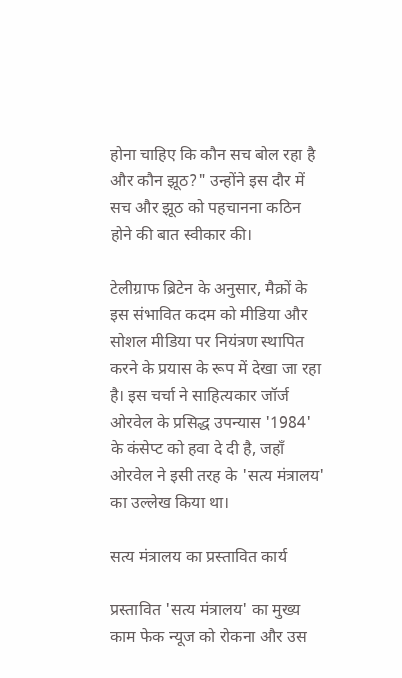होना चाहिए कि कौन सच बोल रहा है और कौन झूठ?" उन्होंने इस दौर में सच और झूठ को पहचानना कठिन होने की बात स्वीकार की।

टेलीग्राफ ब्रिटेन के अनुसार, मैक्रों के इस संभावित कदम को मीडिया और सोशल मीडिया पर नियंत्रण स्थापित करने के प्रयास के रूप में देखा जा रहा है। इस चर्चा ने साहित्यकार जॉर्ज ओरवेल के प्रसिद्ध उपन्यास '1984' के कंसेप्ट को हवा दे दी है, जहाँ ओरवेल ने इसी तरह के 'सत्य मंत्रालय' का उल्लेख किया था।

सत्य मंत्रालय का प्रस्तावित कार्य

प्रस्तावित 'सत्य मंत्रालय' का मुख्य काम फेक न्यूज को रोकना और उस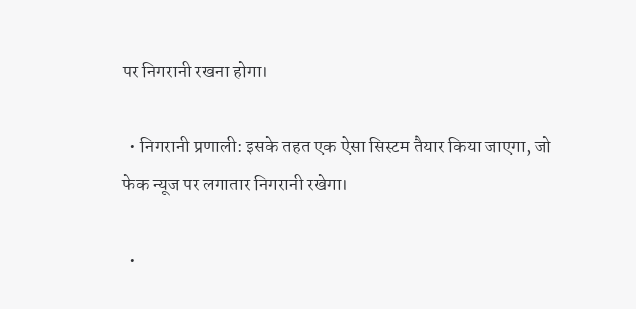पर निगरानी रखना होगा।

  • निगरानी प्रणाली: इसके तहत एक ऐसा सिस्टम तैयार किया जाएगा, जो फेक न्यूज पर लगातार निगरानी रखेगा।

  •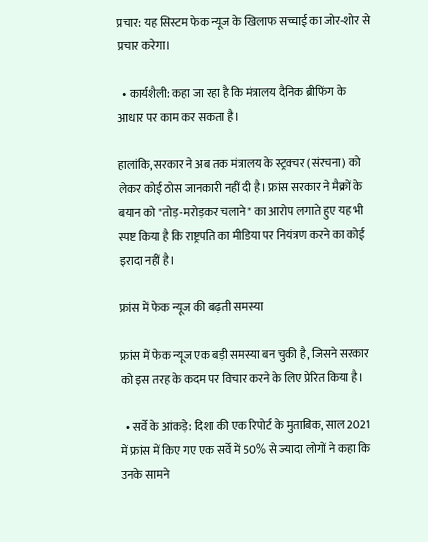प्रचार: यह सिस्टम फेक न्यूज के खिलाफ सच्चाई का जोर-शोर से प्रचार करेगा।

  • कार्यशैली: कहा जा रहा है कि मंत्रालय दैनिक ब्रीफिंग के आधार पर काम कर सकता है।

हालांकि, सरकार ने अब तक मंत्रालय के स्ट्रक्चर (संरचना) को लेकर कोई ठोस जानकारी नहीं दी है। फ्रांस सरकार ने मैक्रों के बयान को "तोड़-मरोड़कर चलाने" का आरोप लगाते हुए यह भी स्पष्ट किया है कि राष्ट्रपति का मीडिया पर नियंत्रण करने का कोई इरादा नहीं है।

फ्रांस में फेक न्यूज की बढ़ती समस्या

फ्रांस में फेक न्यूज एक बड़ी समस्या बन चुकी है, जिसने सरकार को इस तरह के कदम पर विचार करने के लिए प्रेरित किया है।

  • सर्वे के आंकड़े: दिशा की एक रिपोर्ट के मुताबिक, साल 2021 में फ्रांस में किए गए एक सर्वे में 50% से ज्यादा लोगों ने कहा कि उनके सामने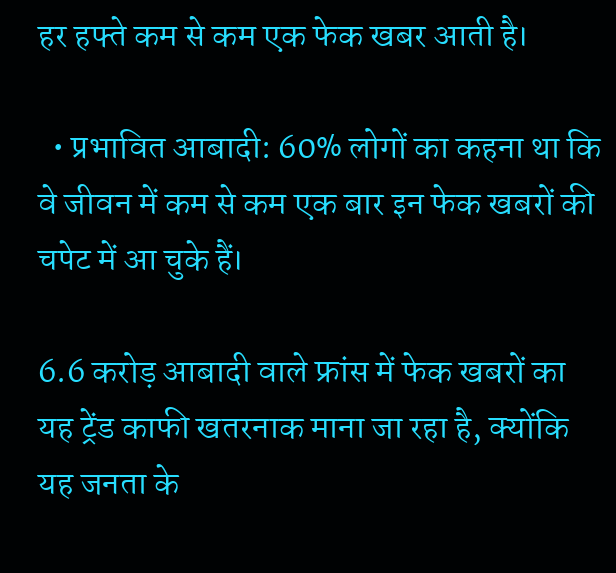हर हफ्ते कम से कम एक फेक खबर आती है।

  • प्रभावित आबादी: 60% लोगों का कहना था कि वे जीवन में कम से कम एक बार इन फेक खबरों की चपेट में आ चुके हैं।

6.6 करोड़ आबादी वाले फ्रांस में फेक खबरों का यह ट्रेंड काफी खतरनाक माना जा रहा है, क्योंकि यह जनता के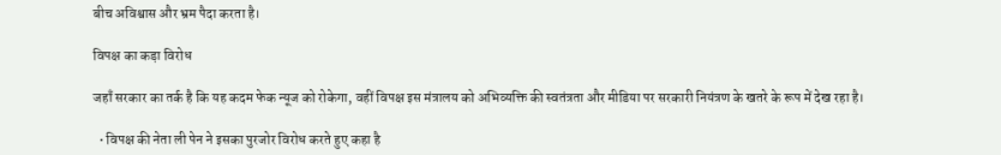बीच अविश्वास और भ्रम पैदा करता है।

विपक्ष का कड़ा विरोध

जहाँ सरकार का तर्क है कि यह कदम फेक न्यूज को रोकेगा, वहीं विपक्ष इस मंत्रालय को अभिव्यक्ति की स्वतंत्रता और मीडिया पर सरकारी नियंत्रण के खतरे के रूप में देख रहा है।

  • विपक्ष की नेता ली पेन ने इसका पुरजोर विरोध करते हुए कहा है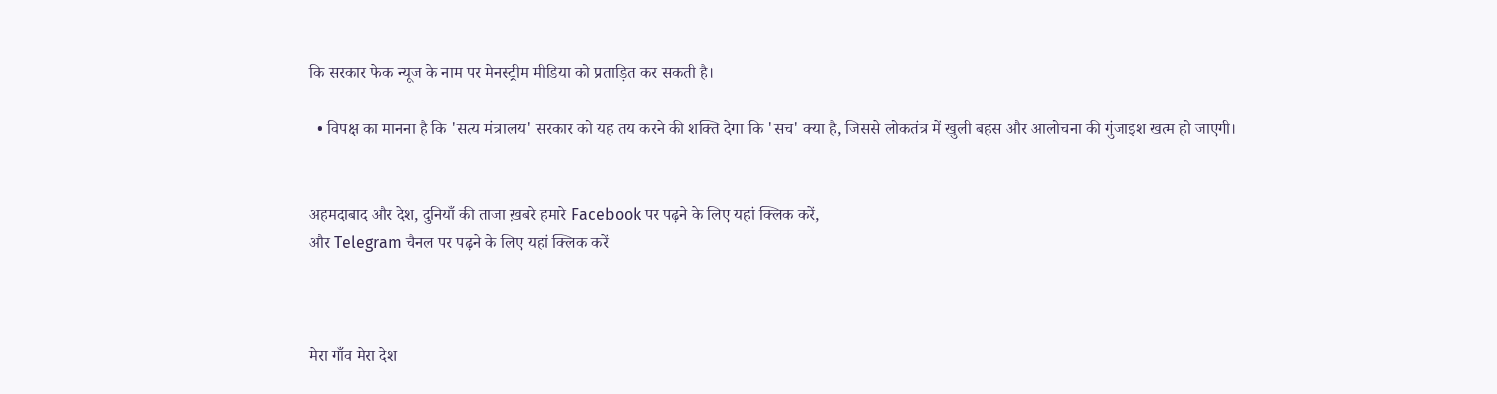कि सरकार फेक न्यूज के नाम पर मेनस्ट्रीम मीडिया को प्रताड़ित कर सकती है।

  • विपक्ष का मानना है कि 'सत्य मंत्रालय' सरकार को यह तय करने की शक्ति देगा कि 'सच' क्या है, जिससे लोकतंत्र में खुली बहस और आलोचना की गुंजाइश खत्म हो जाएगी।


अहमदाबाद और देश, दुनियाँ की ताजा ख़बरे हमारे Facebook पर पढ़ने के लिए यहां क्लिक करें,
और Telegram चैनल पर पढ़ने के लिए यहां क्लिक करें



मेरा गाँव मेरा देश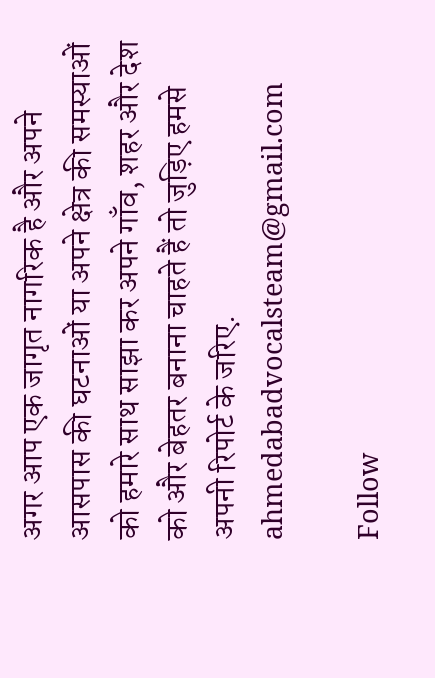अगर आप एक जागृत नागरिक है और अपने आसपास की घटनाओं या अपने क्षेत्र की समस्याओं को हमारे साथ साझा कर अपने गाँव, शहर और देश को और बेहतर बनाना चाहते हैं तो जुड़िए हमसे अपनी रिपोर्ट के जरिए. ahmedabadvocalsteam@gmail.com

Follow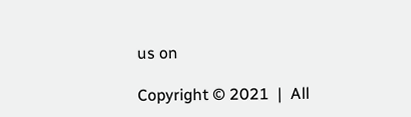us on

Copyright © 2021  |  All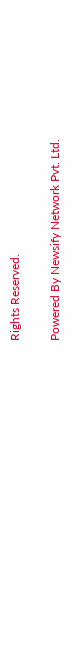Rights Reserved.

Powered By Newsify Network Pvt. Ltd.